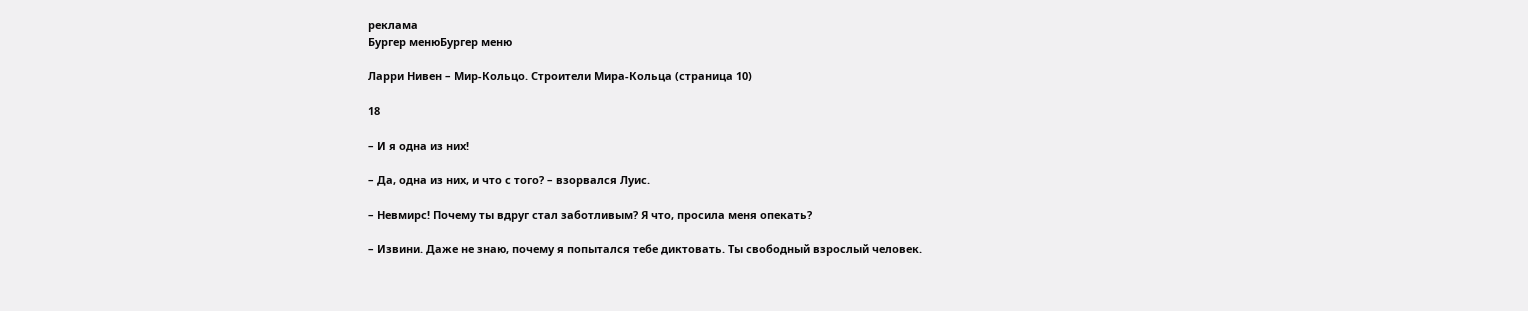реклама
Бургер менюБургер меню

Ларри Нивен – Мир-Кольцо. Строители Мира-Кольца (страница 10)

18

– И я одна из них!

– Да, одна из них, и что с того? – взорвался Луис.

– Невмирс! Почему ты вдруг стал заботливым? Я что, просила меня опекать?

– Извини. Даже не знаю, почему я попытался тебе диктовать. Ты свободный взрослый человек.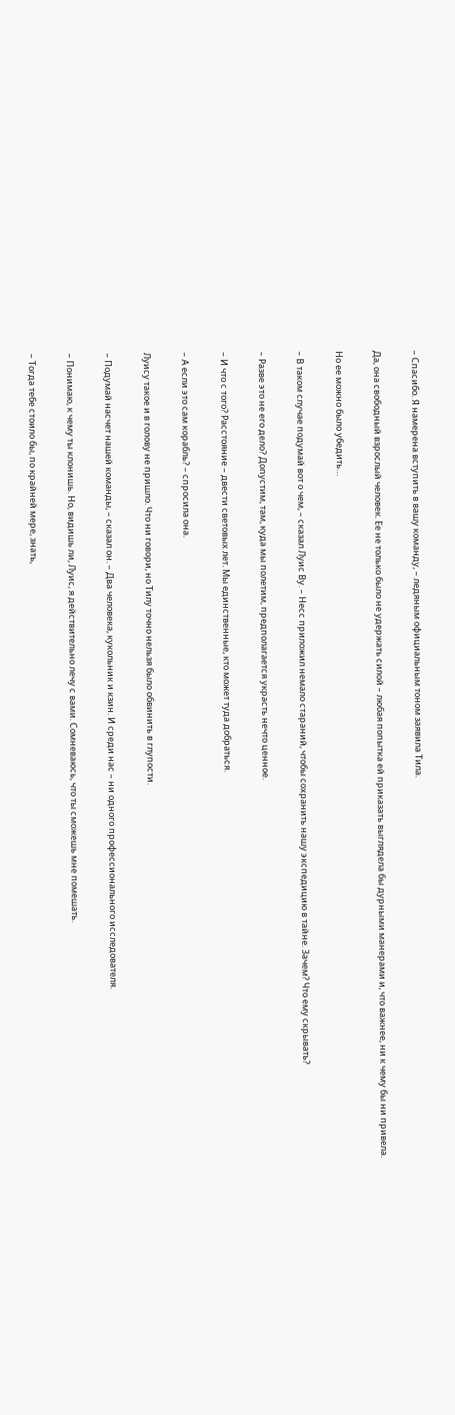– Спасибо. Я намерена вступить в вашу команду, – ледяным официальным тоном заявила Тила.

Да, она свободный взрослый человек. Ее не только было не удержать силой – любая попытка ей приказать выглядела бы дурными манерами и, что важнее, ни к чему бы ни привела.

Но ее можно было убедить…

– В таком случае подумай вот о чем, – сказал Луис Ву. – Несс приложил немало стараний, чтобы сохранить нашу экспедицию в тайне. Зачем? Что ему скрывать?

– Разве это не его дело? Допустим, там, куда мы полетим, предполагается украсть нечто ценное.

– И что с того? Расстояние – двести световых лет. Мы единственные, кто может туда добраться.

– А если это сам корабль? – спросила она.

Луису такое и в голову не пришло. Что ни говори, но Тилу точно нельзя было обвинить в глупости.

– Подумай насчет нашей команды, – сказал он. – Два человека, кукольник и кзин. И среди нас – ни одного профессионального исследователя.

– Понимаю, к чему ты клонишь. Но, видишь ли, Луис, я действительно лечу с вами. Сомневаюсь, что ты сможешь мне помешать.

– Тогда тебе стоило бы, по крайней мере, знать,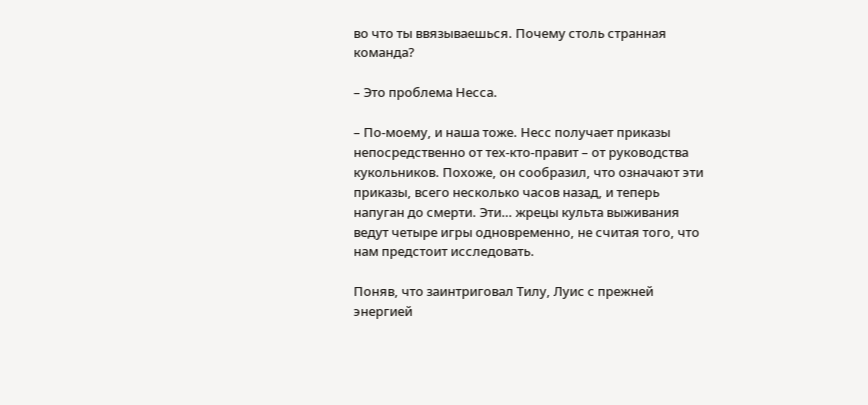во что ты ввязываешься. Почему столь странная команда?

– Это проблема Несса.

– По-моему, и наша тоже. Несс получает приказы непосредственно от тех-кто-правит – от руководства кукольников. Похоже, он сообразил, что означают эти приказы, всего несколько часов назад, и теперь напуган до смерти. Эти… жрецы культа выживания ведут четыре игры одновременно, не считая того, что нам предстоит исследовать.

Поняв, что заинтриговал Тилу, Луис с прежней энергией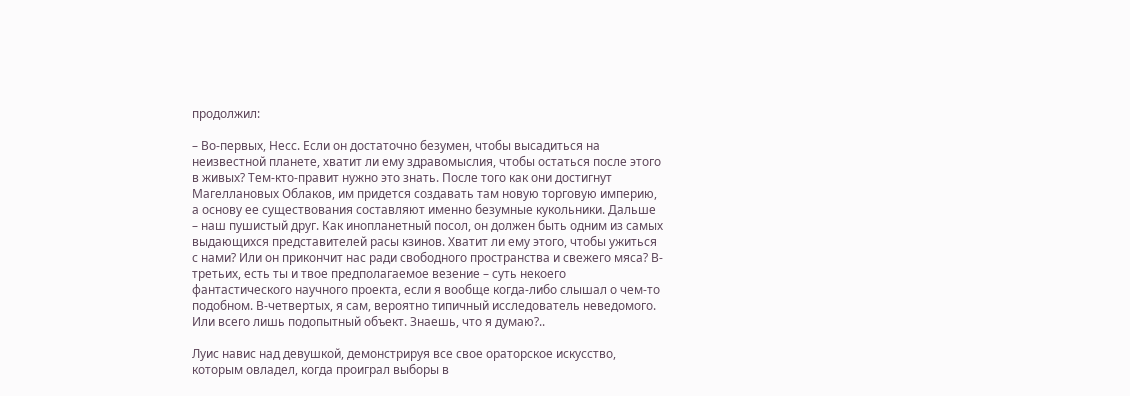продолжил:

– Во-первых, Несс. Если он достаточно безумен, чтобы высадиться на неизвестной планете, хватит ли ему здравомыслия, чтобы остаться после этого в живых? Тем-кто-правит нужно это знать. После того как они достигнут Магеллановых Облаков, им придется создавать там новую торговую империю, а основу ее существования составляют именно безумные кукольники. Дальше – наш пушистый друг. Как инопланетный посол, он должен быть одним из самых выдающихся представителей расы кзинов. Хватит ли ему этого, чтобы ужиться с нами? Или он прикончит нас ради свободного пространства и свежего мяса? В-третьих, есть ты и твое предполагаемое везение – суть некоего фантастического научного проекта, если я вообще когда-либо слышал о чем-то подобном. В-четвертых, я сам, вероятно типичный исследователь неведомого. Или всего лишь подопытный объект. Знаешь, что я думаю?..

Луис навис над девушкой, демонстрируя все свое ораторское искусство, которым овладел, когда проиграл выборы в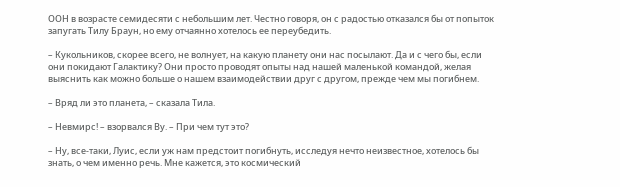ООН в возрасте семидесяти с небольшим лет. Честно говоря, он с радостью отказался бы от попыток запугать Тилу Браун, но ему отчаянно хотелось ее переубедить.

– Кукольников, скорее всего, не волнует, на какую планету они нас посылают. Да и с чего бы, если они покидают Галактику? Они просто проводят опыты над нашей маленькой командой, желая выяснить как можно больше о нашем взаимодействии друг с другом, прежде чем мы погибнем.

– Вряд ли это планета, – сказала Тила.

– Невмирс! – взорвался Ву. – При чем тут это?

– Ну, все-таки, Луис, если уж нам предстоит погибнуть, исследуя нечто неизвестное, хотелось бы знать, о чем именно речь. Мне кажется, это космический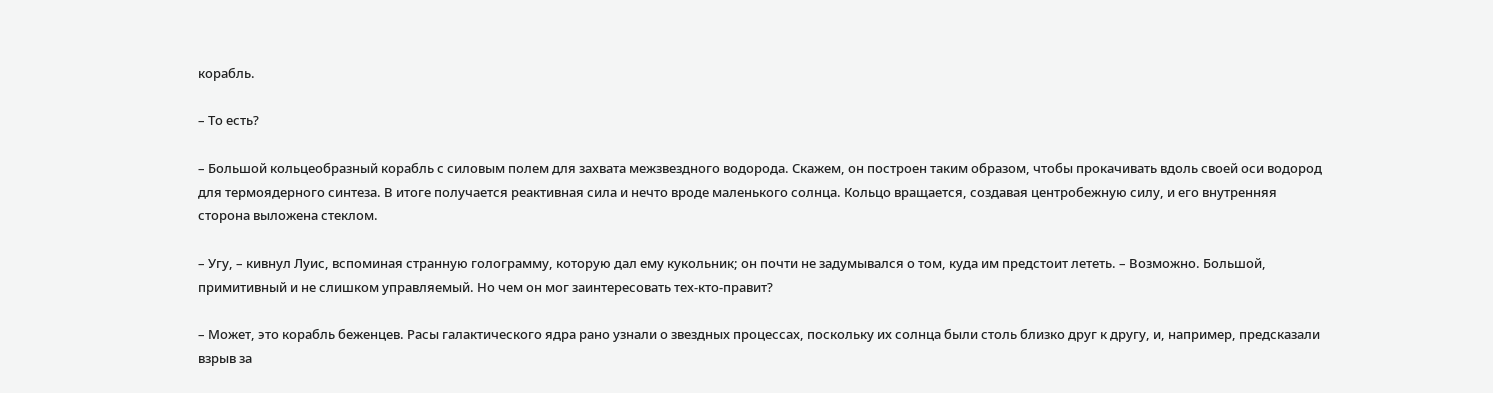корабль.

– То есть?

– Большой кольцеобразный корабль с силовым полем для захвата межзвездного водорода. Скажем, он построен таким образом, чтобы прокачивать вдоль своей оси водород для термоядерного синтеза. В итоге получается реактивная сила и нечто вроде маленького солнца. Кольцо вращается, создавая центробежную силу, и его внутренняя сторона выложена стеклом.

– Угу, – кивнул Луис, вспоминая странную голограмму, которую дал ему кукольник; он почти не задумывался о том, куда им предстоит лететь. – Возможно. Большой, примитивный и не слишком управляемый. Но чем он мог заинтересовать тех-кто-правит?

– Может, это корабль беженцев. Расы галактического ядра рано узнали о звездных процессах, поскольку их солнца были столь близко друг к другу, и, например, предсказали взрыв за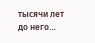тысячи лет до него…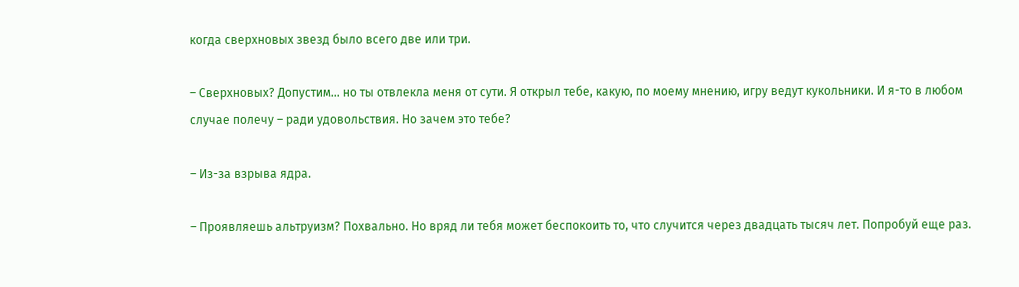когда сверхновых звезд было всего две или три.

– Сверхновых? Допустим… но ты отвлекла меня от сути. Я открыл тебе, какую, по моему мнению, игру ведут кукольники. И я-то в любом случае полечу – ради удовольствия. Но зачем это тебе?

– Из-за взрыва ядра.

– Проявляешь альтруизм? Похвально. Но вряд ли тебя может беспокоить то, что случится через двадцать тысяч лет. Попробуй еще раз.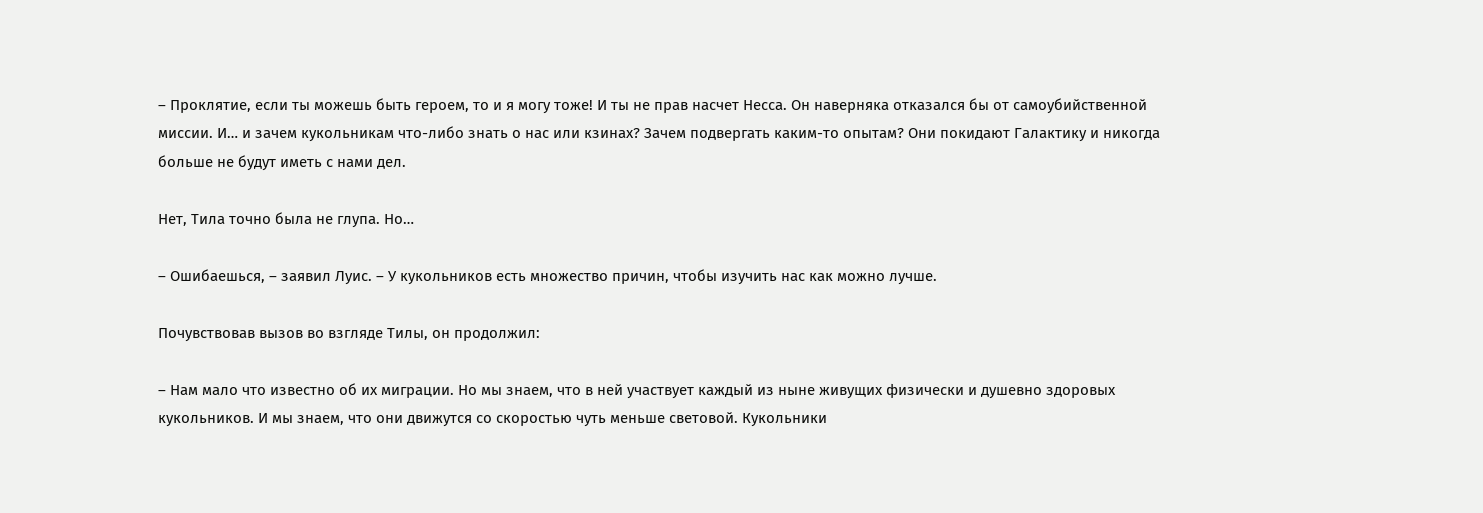– Проклятие, если ты можешь быть героем, то и я могу тоже! И ты не прав насчет Несса. Он наверняка отказался бы от самоубийственной миссии. И… и зачем кукольникам что-либо знать о нас или кзинах? Зачем подвергать каким-то опытам? Они покидают Галактику и никогда больше не будут иметь с нами дел.

Нет, Тила точно была не глупа. Но…

– Ошибаешься, – заявил Луис. – У кукольников есть множество причин, чтобы изучить нас как можно лучше.

Почувствовав вызов во взгляде Тилы, он продолжил:

– Нам мало что известно об их миграции. Но мы знаем, что в ней участвует каждый из ныне живущих физически и душевно здоровых кукольников. И мы знаем, что они движутся со скоростью чуть меньше световой. Кукольники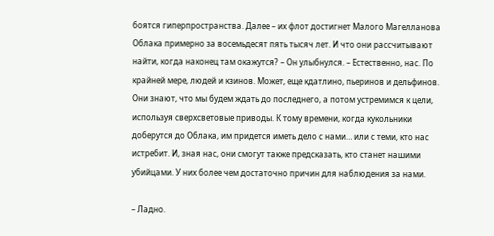боятся гиперпространства. Далее – их флот достигнет Малого Магелланова Облака примерно за восемьдесят пять тысяч лет. И что они рассчитывают найти, когда наконец там окажутся? – Он улыбнулся. – Естественно, нас. По крайней мере, людей и кзинов. Может, еще кдатлино, пьеринов и дельфинов. Они знают, что мы будем ждать до последнего, а потом устремимся к цели, используя сверхсветовые приводы. К тому времени, когда кукольники доберутся до Облака, им придется иметь дело с нами… или с теми, кто нас истребит. И, зная нас, они смогут также предсказать, кто станет нашими убийцами. У них более чем достаточно причин для наблюдения за нами.

– Ладно.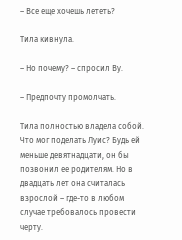– Все еще хочешь лететь?

Тила кивнула.

– Но почему? – спросил Ву.

– Предпочту промолчать.

Тила полностью владела собой. Что мог поделать Луис? Будь ей меньше девятнадцати, он бы позвонил ее родителям. Но в двадцать лет она считалась взрослой – где-то в любом случае требовалось провести черту.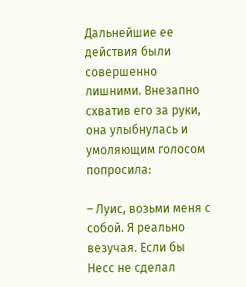Дальнейшие ее действия были совершенно лишними. Внезапно схватив его за руки, она улыбнулась и умоляющим голосом попросила:

– Луис, возьми меня с собой. Я реально везучая. Если бы Несс не сделал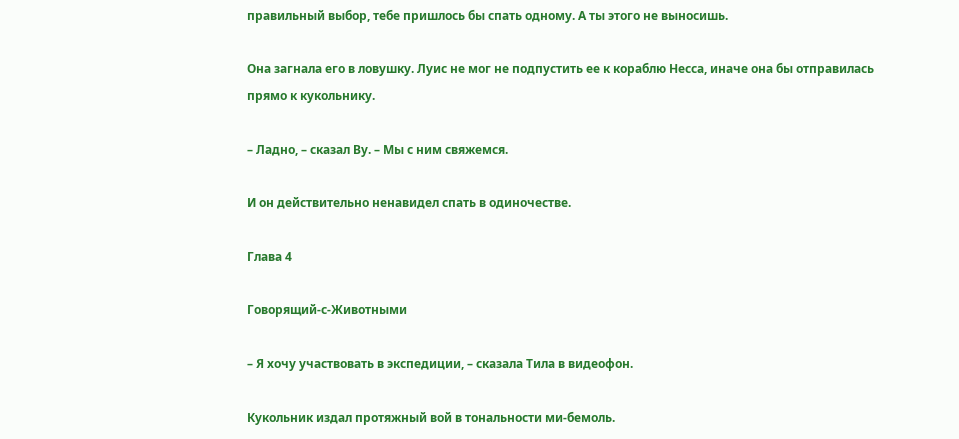правильный выбор, тебе пришлось бы спать одному. А ты этого не выносишь.

Она загнала его в ловушку. Луис не мог не подпустить ее к кораблю Несса, иначе она бы отправилась прямо к кукольнику.

– Ладно, – сказал Ву. – Мы с ним свяжемся.

И он действительно ненавидел спать в одиночестве.

Глава 4

Говорящий-с-Животными

– Я хочу участвовать в экспедиции, – сказала Тила в видеофон.

Кукольник издал протяжный вой в тональности ми-бемоль.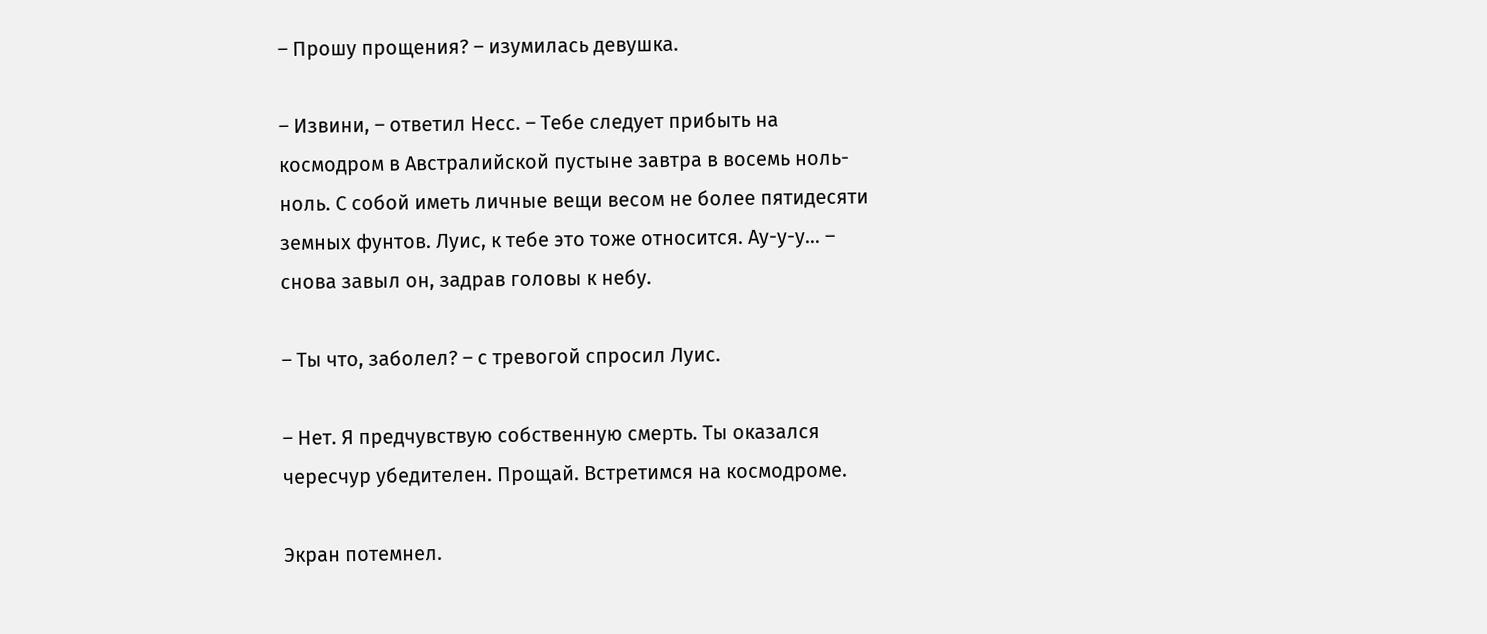– Прошу прощения? – изумилась девушка.

– Извини, – ответил Несс. – Тебе следует прибыть на космодром в Австралийской пустыне завтра в восемь ноль-ноль. С собой иметь личные вещи весом не более пятидесяти земных фунтов. Луис, к тебе это тоже относится. Ау-у-у… – снова завыл он, задрав головы к небу.

– Ты что, заболел? – с тревогой спросил Луис.

– Нет. Я предчувствую собственную смерть. Ты оказался чересчур убедителен. Прощай. Встретимся на космодроме.

Экран потемнел.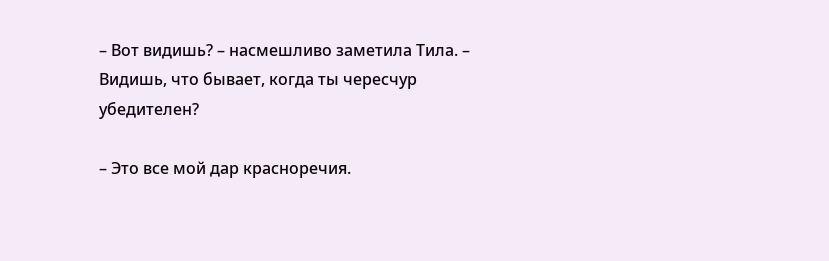– Вот видишь? – насмешливо заметила Тила. – Видишь, что бывает, когда ты чересчур убедителен?

– Это все мой дар красноречия.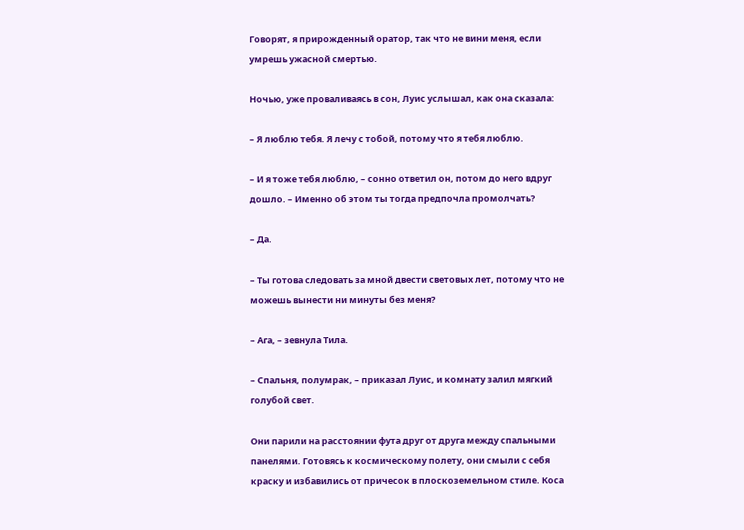Говорят, я прирожденный оратор, так что не вини меня, если умрешь ужасной смертью.

Ночью, уже проваливаясь в сон, Луис услышал, как она сказала:

– Я люблю тебя. Я лечу с тобой, потому что я тебя люблю.

– И я тоже тебя люблю, – сонно ответил он, потом до него вдруг дошло. – Именно об этом ты тогда предпочла промолчать?

– Да.

– Ты готова следовать за мной двести световых лет, потому что не можешь вынести ни минуты без меня?

– Ага, – зевнула Тила.

– Спальня, полумрак, – приказал Луис, и комнату залил мягкий голубой свет.

Они парили на расстоянии фута друг от друга между спальными панелями. Готовясь к космическому полету, они смыли с себя краску и избавились от причесок в плоскоземельном стиле. Коса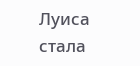Луиса стала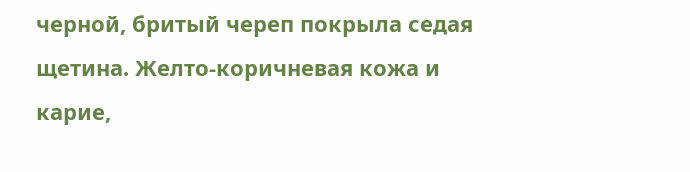черной, бритый череп покрыла седая щетина. Желто-коричневая кожа и карие,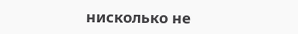нисколько не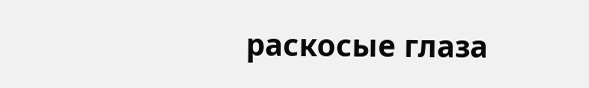раскосые глаза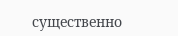существенно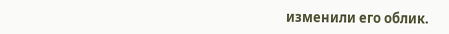изменили его облик.